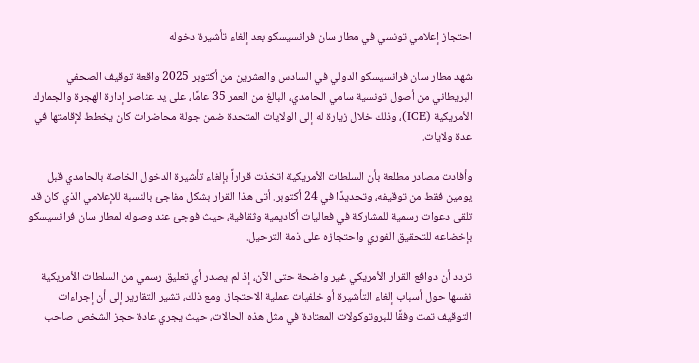احتجاز إعلامي تونسي في مطار سان فرانسيسكو بعد إلغاء تأشيرة دخوله

شهد مطار سان فرانسيسكو الدولي في السادس والعشرين من أكتوبر 2025 واقعة توقيف الصحفي البريطاني من أصول تونسية سامي الحامدي، البالغ من العمر 35 عامًا، على يد عناصر إدارة الهجرة والجمارك الأمريكية (ICE)، وذلك خلال زيارة له إلى الولايات المتحدة ضمن جولة محاضرات كان يخطط لإقامتها في عدة ولايات.

وأفادت مصادر مطلعة بأن السلطات الأمريكية اتخذت قراراً بإلغاء تأشيرة الدخول الخاصة بالحامدي قبل يومين فقط من توقيفه، وتحديدًا في 24 أكتوبر. أتى هذا القرار بشكل مفاجئ بالنسبة للإعلامي الذي كان قد تلقى دعوات رسمية للمشاركة في فعاليات أكاديمية وثقافية، حيث فوجئ عند وصوله لمطار سان فرانسيسكو بإخضاعه للتحقيق الفوري واحتجازه على ذمة الترحيل.

تردد أن دوافع القرار الأمريكي غير واضحة حتى الآن، إذ لم يصدر أي تعليق رسمي من السلطات الأمريكية نفسها حول أسباب إلغاء التأشيرة أو خلفيات عملية الاحتجاز. ومع ذلك، تشير التقارير إلى أن إجراءات التوقيف تمت وفقًا للبروتوكولات المعتادة في مثل هذه الحالات، حيث يجري عادة حجز الشخص صاحب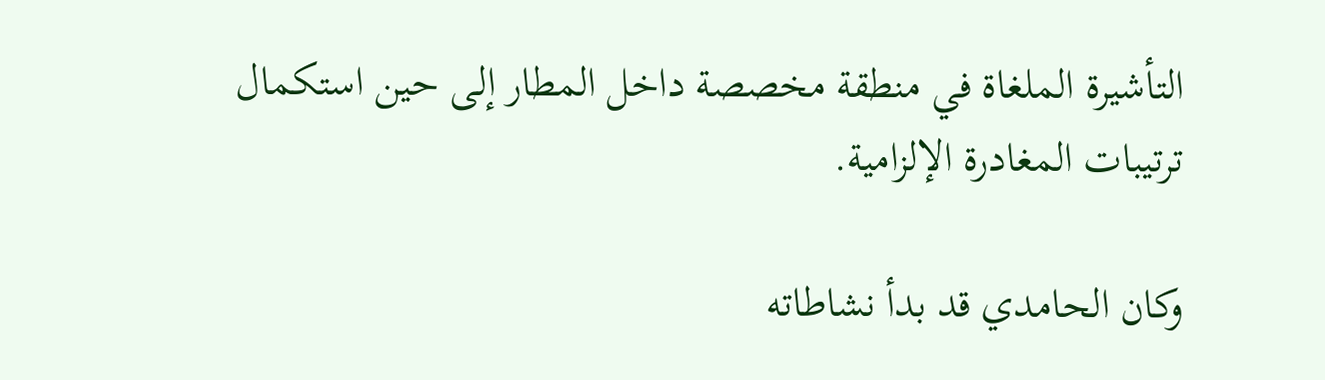التأشيرة الملغاة في منطقة مخصصة داخل المطار إلى حين استكمال ترتيبات المغادرة الإلزامية.

وكان الحامدي قد بدأ نشاطاته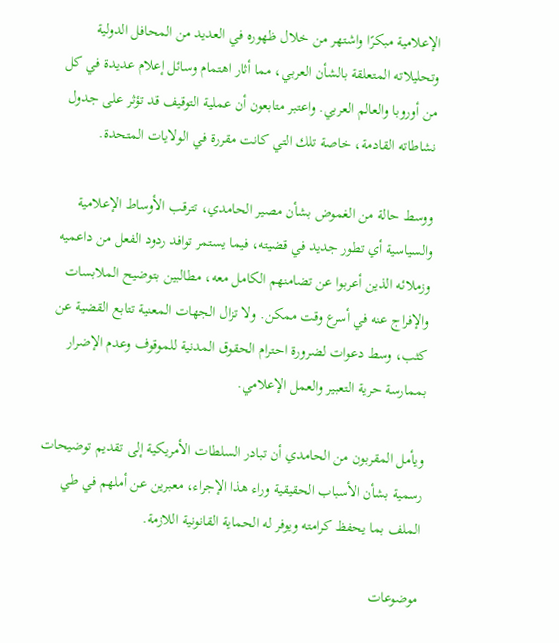الإعلامية مبكرًا واشتهر من خلال ظهوره في العديد من المحافل الدولية وتحليلاته المتعلقة بالشأن العربي، مما أثار اهتمام وسائل إعلام عديدة في كل من أوروبا والعالم العربي. واعتبر متابعون أن عملية التوقيف قد تؤثر على جدول نشاطاته القادمة، خاصة تلك التي كانت مقررة في الولايات المتحدة.

ووسط حالة من الغموض بشأن مصير الحامدي، تترقب الأوساط الإعلامية والسياسية أي تطور جديد في قضيته، فيما يستمر توافد ردود الفعل من داعميه وزملائه الذين أعربوا عن تضامنهم الكامل معه، مطالبين بتوضيح الملابسات والإفراج عنه في أسرع وقت ممكن. ولا تزال الجهات المعنية تتابع القضية عن كثب، وسط دعوات لضرورة احترام الحقوق المدنية للموقوف وعدم الإضرار بممارسة حرية التعبير والعمل الإعلامي.

ويأمل المقربون من الحامدي أن تبادر السلطات الأمريكية إلى تقديم توضيحات رسمية بشأن الأسباب الحقيقية وراء هذا الإجراء، معبرين عن أملهم في طي الملف بما يحفظ كرامته ويوفر له الحماية القانونية اللازمة.

موضوعات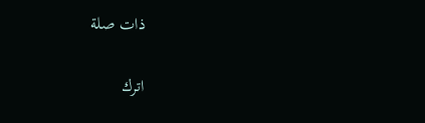ذات صلة

اترك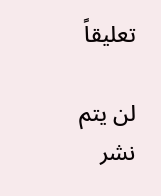تعليقاً

لن يتم نشر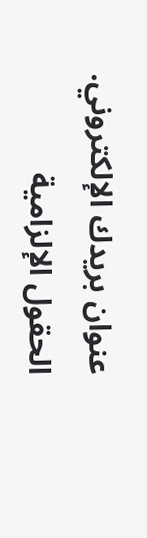عنوان بريدك الإلكتروني. الحقول الإلزامية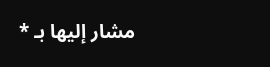مشار إليها بـ *